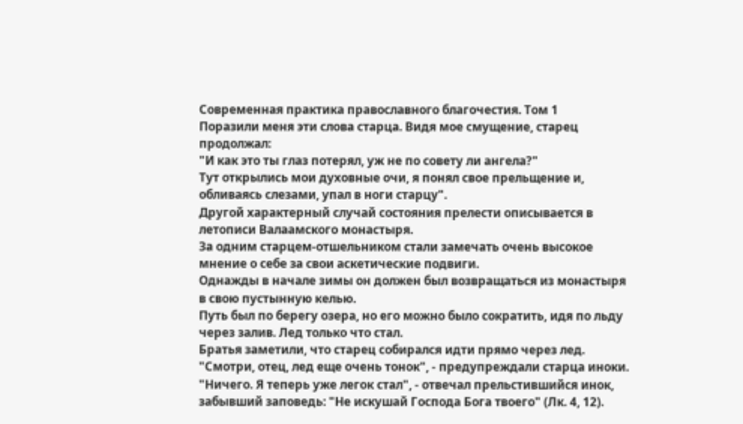Современная практика православного благочестия. Том 1
Поразили меня эти слова старца. Видя мое смущение, старец продолжал:
"И как это ты глаз потерял, уж не по совету ли ангела?"
Тут открылись мои духовные очи, я понял свое прельщение и, обливаясь слезами, упал в ноги старцу".
Другой характерный случай состояния прелести описывается в летописи Валаамского монастыря.
За одним старцем-отшельником стали замечать очень высокое мнение о себе за свои аскетические подвиги.
Однажды в начале зимы он должен был возвращаться из монастыря в свою пустынную келью.
Путь был по берегу озера, но его можно было сократить, идя по льду через залив. Лед только что стал.
Братья заметили, что старец собирался идти прямо через лед. "Смотри, отец, лед еще очень тонок", - предупреждали старца иноки.
"Ничего. Я теперь уже легок стал", - отвечал прельстившийся инок, забывший заповедь: "Не искушай Господа Бога твоего" (Лк. 4, 12).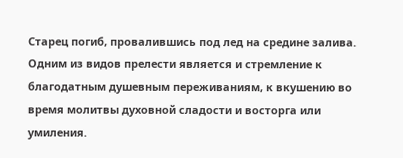Старец погиб, провалившись под лед на средине залива.
Одним из видов прелести является и стремление к благодатным душевным переживаниям, к вкушению во время молитвы духовной сладости и восторга или умиления.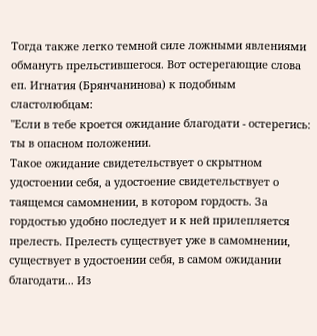Тогда также легко темной силе ложными явлениями обмануть прельстившегося. Вот остерегающие слова еп. Игнатия (Брянчанинова) к подобным сластолюбцам:
"Если в тебе кроется ожидание благодати - остерегись: ты в опасном положении.
Такое ожидание свидетельствует о скрытном удостоении себя, а удостоение свидетельствует о таящемся самомнении, в котором гордость. За гордостью удобно последует и к ней прилепляется прелесть. Прелесть существует уже в самомнении, существует в удостоении себя, в самом ожидании благодати... Из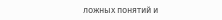ложных понятий и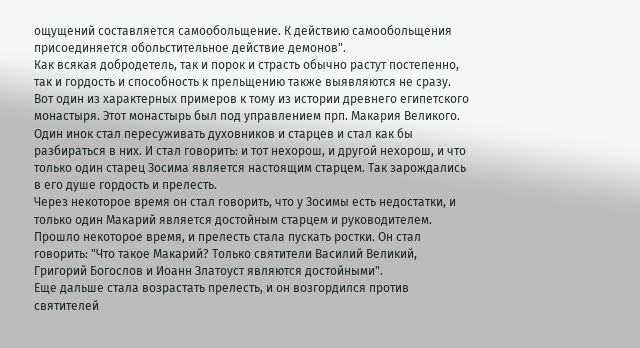ощущений составляется самообольщение. К действию самообольщения присоединяется обольстительное действие демонов".
Как всякая добродетель, так и порок и страсть обычно растут постепенно, так и гордость и способность к прельщению также выявляются не сразу.
Вот один из характерных примеров к тому из истории древнего египетского монастыря. Этот монастырь был под управлением прп. Макария Великого.
Один инок стал пересуживать духовников и старцев и стал как бы разбираться в них. И стал говорить: и тот нехорош, и другой нехорош, и что только один старец Зосима является настоящим старцем. Так зарождались в его душе гордость и прелесть.
Через некоторое время он стал говорить, что у Зосимы есть недостатки, и только один Макарий является достойным старцем и руководителем. Прошло некоторое время, и прелесть стала пускать ростки. Он стал говорить: "Что такое Макарий? Только святители Василий Великий, Григорий Богослов и Иоанн Златоуст являются достойными".
Еще дальше стала возрастать прелесть, и он возгордился против святителей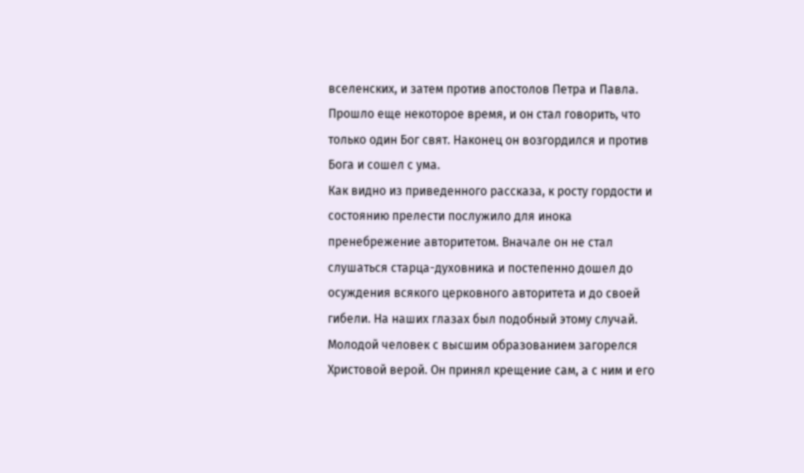вселенских, и затем против апостолов Петра и Павла. Прошло еще некоторое время, и он стал говорить, что только один Бог свят. Наконец он возгордился и против Бога и сошел с ума.
Как видно из приведенного рассказа, к росту гордости и состоянию прелести послужило для инока пренебрежение авторитетом. Вначале он не стал слушаться старца-духовника и постепенно дошел до осуждения всякого церковного авторитета и до своей гибели. На наших глазах был подобный этому случай.
Молодой человек с высшим образованием загорелся Христовой верой. Он принял крещение сам, а с ним и его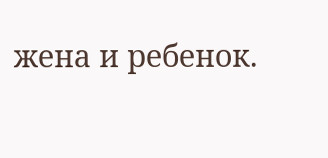жена и ребенок.